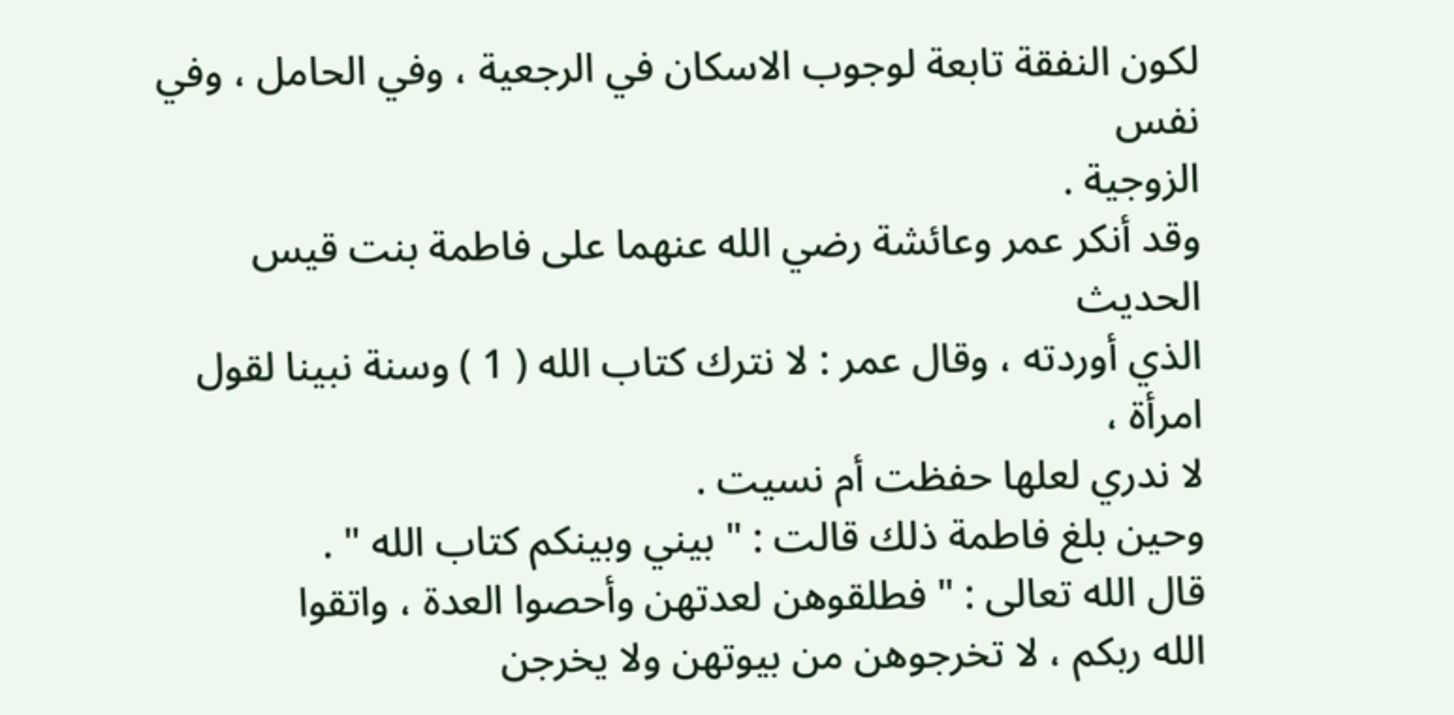لكون النفقة تابعة لوجوب الاسكان في الرجعية ، وفي الحامل ، وفي نفس
الزوجية .
وقد أنكر عمر وعائشة رضي الله عنهما على فاطمة بنت قيس الحديث
الذي أوردته ، وقال عمر : لا نترك كتاب الله ( 1 ) وسنة نبينا لقول امرأة ،
لا ندري لعلها حفظت أم نسيت .
وحين بلغ فاطمة ذلك قالت : " بيني وبينكم كتاب الله " .
قال الله تعالى : " فطلقوهن لعدتهن وأحصوا العدة ، واتقوا
الله ربكم ، لا تخرجوهن من بيوتهن ولا يخرجن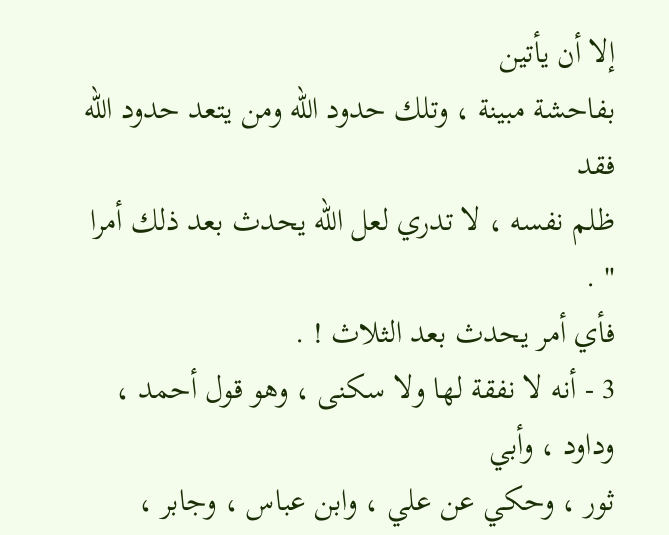إلا أن يأتين
بفاحشة مبينة ، وتلك حدود الله ومن يتعد حدود الله فقد
ظلم نفسه ، لا تدري لعل الله يحدث بعد ذلك أمرا " .
فأي أمر يحدث بعد الثلاث ! .
3 - أنه لا نفقة لها ولا سكنى ، وهو قول أحمد ، وداود ، وأبي
ثور ، وحكي عن علي ، وابن عباس ، وجابر ،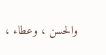والحسن ، وعطاء ،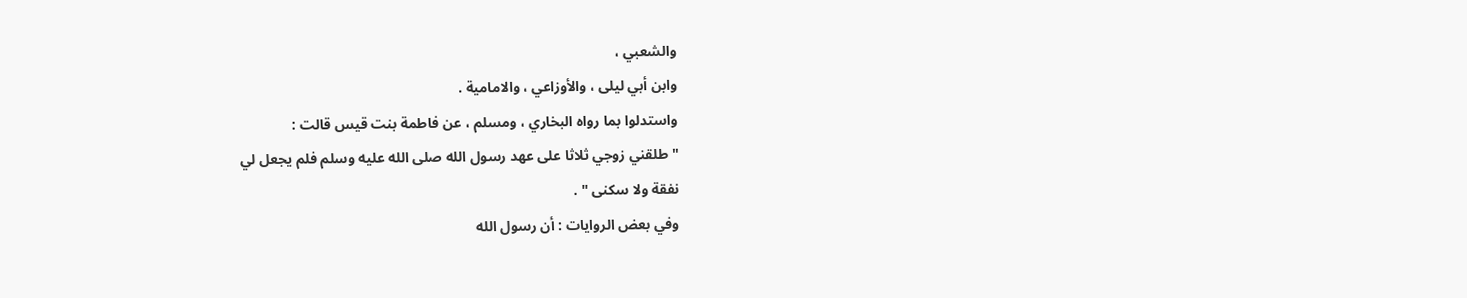والشعبي ،
وابن أبي ليلى ، والأوزاعي ، والامامية .
واستدلوا بما رواه البخاري ، ومسلم ، عن فاطمة بنت قيس قالت :
" طلقني زوجي ثلاثا على عهد رسول الله صلى الله عليه وسلم فلم يجعل لي
نفقة ولا سكنى " .
وفي بعض الروايات : أن رسول الله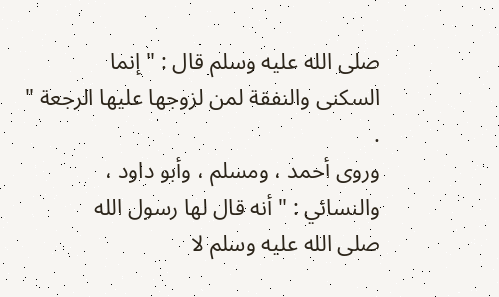صلى الله عليه وسلم قال : " إنما
السكنى والنفقة لمن لزوجها عليها الرجعة " .
وروى أحمد ، ومسلم ، وأبو داود ، والنسائي : " أنه قال لها رسول الله
صلى الله عليه وسلم لا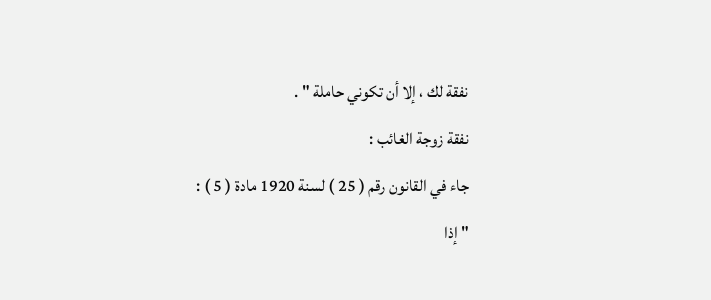نفقة لك ، إلا أن تكوني حاملة " .
نفقة زوجة الغائب :
جاء في القانون رقم ( 25 ) لسنة 1920 مادة ( 5 ) :
" إذا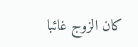كان الزوج غائبا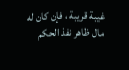غيبة قريبة ، فإن كان له مال ظاهر نفذ الحكم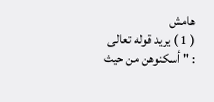هامش
( 1 ) يريد قوله تعالى : " أسكنوهن من حيث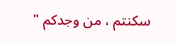سكنتم ، من وجدكم "